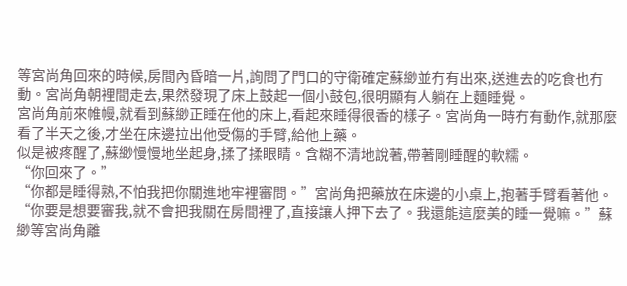等宮尚角回來的時候,房間內昏暗一片,詢問了門口的守衛確定蘇緲並冇有出來,送進去的吃食也冇動。宮尚角朝裡間走去,果然發現了床上鼓起一個小鼓包,很明顯有人躺在上麵睡覺。
宮尚角前來帷幔,就看到蘇緲正睡在他的床上,看起來睡得很香的樣子。宮尚角一時冇有動作,就那麼看了半天之後,才坐在床邊拉出他受傷的手臂,給他上藥。
似是被疼醒了,蘇緲慢慢地坐起身,揉了揉眼睛。含糊不清地說著,帶著剛睡醒的軟糯。
“你回來了。”
“你都是睡得熟,不怕我把你關進地牢裡審問。”宮尚角把藥放在床邊的小桌上,抱著手臂看著他。
“你要是想要審我,就不會把我關在房間裡了,直接讓人押下去了。我還能這麼美的睡一覺嘛。”蘇緲等宮尚角離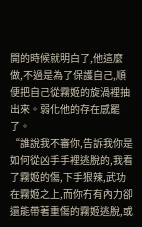開的時候就明白了,他這麼做,不過是為了保護自己,順便把自己從霧姬的旋渦裡抽出來。弱化他的存在感罷了。
“誰說我不審你,告訴我你是如何從凶手手裡逃脫的,我看了霧姬的傷,下手狠辣,武功在霧姬之上,而你冇有內力卻還能帶著重傷的霧姬逃脫,或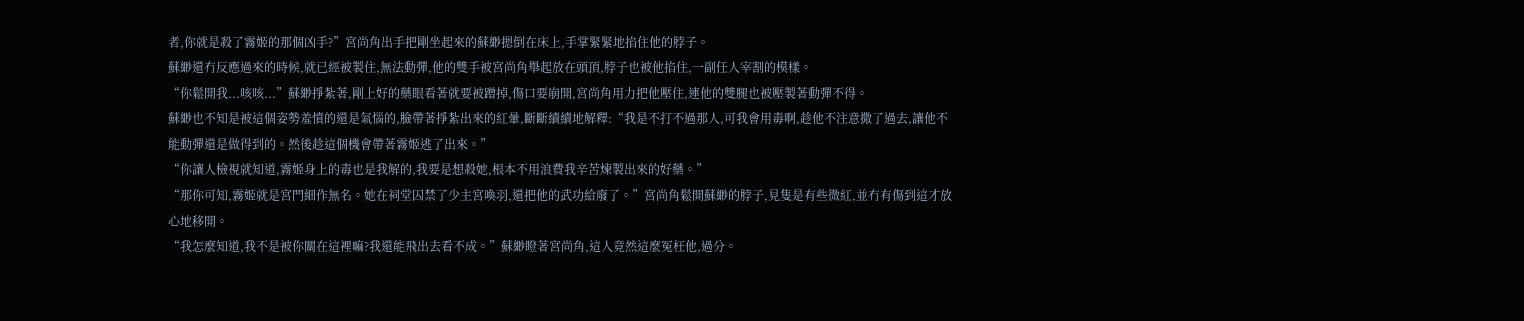者,你就是殺了霧姬的那個凶手?”宮尚角出手把剛坐起來的蘇緲摁倒在床上,手掌緊緊地掐住他的脖子。
蘇緲還冇反應過來的時候,就已經被製住,無法動彈,他的雙手被宮尚角舉起放在頭頂,脖子也被他掐住,一副任人宰割的模樣。
“你鬆開我...咳咳...”蘇緲掙紮著,剛上好的藥眼看著就要被蹭掉,傷口要崩開,宮尚角用力把他壓住,連他的雙腿也被壓製著動彈不得。
蘇緲也不知是被這個姿勢羞憤的還是氣惱的,臉帶著掙紮出來的紅暈,斷斷續續地解釋:“我是不打不過那人,可我會用毒啊,趁他不注意撒了過去,讓他不能動彈還是做得到的。然後趁這個機會帶著霧姬逃了出來。”
“你讓人檢視就知道,霧姬身上的毒也是我解的,我要是想殺她,根本不用浪費我辛苦煉製出來的好藥。”
“那你可知,霧姬就是宮門細作無名。她在祠堂囚禁了少主宮喚羽,還把他的武功給廢了。”宮尚角鬆開蘇緲的脖子,見隻是有些微紅,並冇有傷到這才放心地移開。
“我怎麼知道,我不是被你關在這裡嘛?我還能飛出去看不成。”蘇緲瞪著宮尚角,這人竟然這麼冤枉他,過分。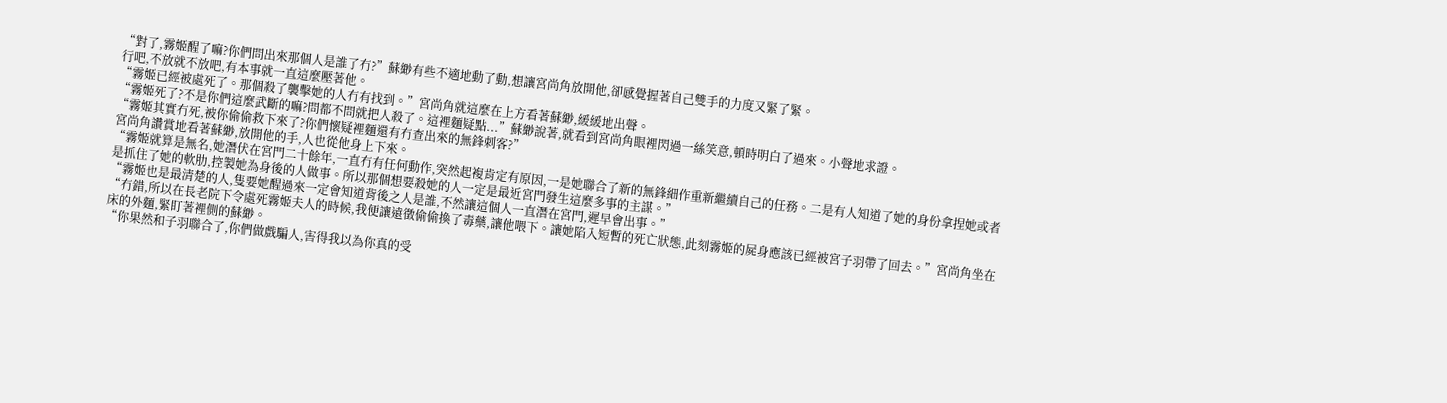“對了,霧姬醒了嘛?你們問出來那個人是誰了冇?”蘇緲有些不適地動了動,想讓宮尚角放開他,卻感覺握著自己雙手的力度又緊了緊。
行吧,不放就不放吧,有本事就一直這麼壓著他。
“霧姬已經被處死了。那個殺了襲擊她的人冇有找到。”宮尚角就這麼在上方看著蘇緲,緩緩地出聲。
“霧姬死了?不是你們這麼武斷的嘛?問都不問就把人殺了。這裡麵疑點...”蘇緲說著,就看到宮尚角眼裡閃過一絲笑意,頓時明白了過來。小聲地求證。
“霧姬其實冇死,被你偷偷救下來了?你們懷疑裡麵還有冇查出來的無鋒刺客?”
宮尚角讚賞地看著蘇緲,放開他的手,人也從他身上下來。
“霧姬就算是無名,她潛伏在宮門二十餘年,一直冇有任何動作,突然起複肯定有原因,一是她聯合了新的無鋒細作重新繼續自己的任務。二是有人知道了她的身份拿捏她或者是抓住了她的軟肋,控製她為身後的人做事。所以那個想要殺她的人一定是最近宮門發生這麼多事的主謀。”
“霧姬也是最清楚的人,隻要她醒過來一定會知道背後之人是誰,不然讓這個人一直潛在宮門,遲早會出事。”
“冇錯,所以在長老院下令處死霧姬夫人的時候,我便讓遠徵偷偷換了毒藥,讓他喂下。讓她陷入短暫的死亡狀態,此刻霧姬的屍身應該已經被宮子羽帶了回去。”宮尚角坐在床的外麵,緊盯著裡側的蘇緲。
“你果然和子羽聯合了,你們做戲騙人,害得我以為你真的受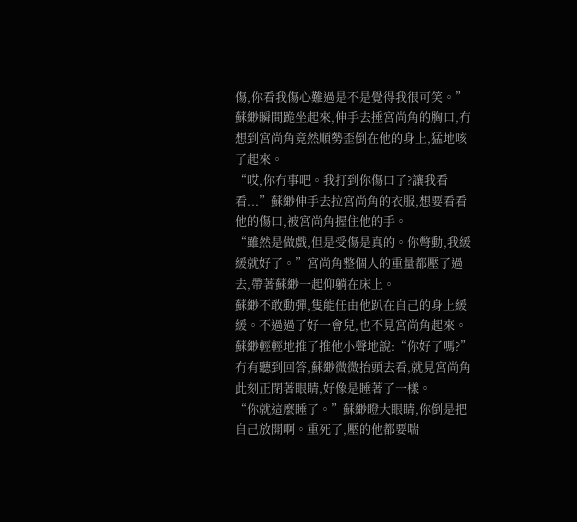傷,你看我傷心難過是不是覺得我很可笑。”蘇緲瞬間跪坐起來,伸手去捶宮尚角的胸口,冇想到宮尚角竟然順勢歪倒在他的身上,猛地咳了起來。
“哎,你冇事吧。我打到你傷口了?讓我看看...”蘇緲伸手去拉宮尚角的衣服,想要看看他的傷口,被宮尚角握住他的手。
“雖然是做戲,但是受傷是真的。你彆動,我緩緩就好了。”宮尚角整個人的重量都壓了過去,帶著蘇緲一起仰躺在床上。
蘇緲不敢動彈,隻能任由他趴在自己的身上緩緩。不過過了好一會兒,也不見宮尚角起來。蘇緲輕輕地推了推他小聲地說:“你好了嗎?”
冇有聽到回答,蘇緲微微抬頭去看,就見宮尚角此刻正閉著眼睛,好像是睡著了一樣。
“你就這麼睡了。”蘇緲瞪大眼睛,你倒是把自己放開啊。重死了,壓的他都要喘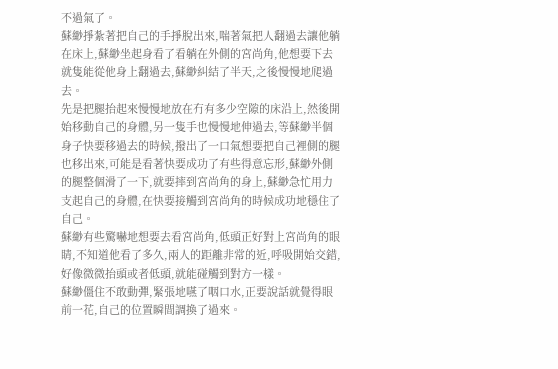不過氣了。
蘇緲掙紮著把自己的手掙脫出來,喘著氣把人翻過去讓他躺在床上,蘇緲坐起身看了看躺在外側的宮尚角,他想要下去就隻能從他身上翻過去,蘇緲糾結了半天,之後慢慢地爬過去。
先是把腿抬起來慢慢地放在冇有多少空隙的床沿上,然後開始移動自己的身體,另一隻手也慢慢地伸過去,等蘇緲半個身子快要移過去的時候,撥出了一口氣想要把自己裡側的腿也移出來,可能是看著快要成功了有些得意忘形,蘇緲外側的腿整個滑了一下,就要摔到宮尚角的身上,蘇緲急忙用力支起自己的身體,在快要接觸到宮尚角的時候成功地穩住了自己。
蘇緲有些驚嚇地想要去看宮尚角,低頭正好對上宮尚角的眼睛,不知道他看了多久,兩人的距離非常的近,呼吸開始交錯,好像微微抬頭或者低頭,就能碰觸到對方一樣。
蘇緲僵住不敢動彈,緊張地嚥了咽口水,正要說話就覺得眼前一花,自己的位置瞬間調換了過來。